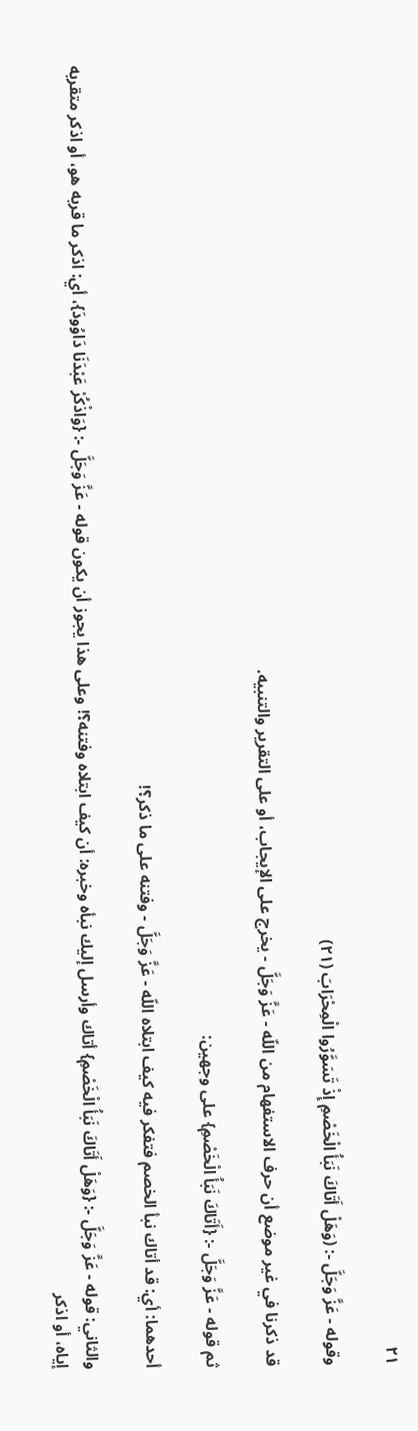٢١

وقوله - عَزَّ وَجَلَّ -: (وَهَلْ أَتَاكَ نَبَأُ الْخَصْمِ إِذْ تَسَوَّرُوا الْمِحْرَابَ (٢١)

قد ذكرنا في غير موضع أن حرف الاستفهام من اللّه - عَزَّ وَجَلَّ - يخرج على الإيجاب، أو على التقرير والتنبيه.

ثم قوله - عَزَّ وَجَلَّ -: {أَتَاكَ نَبَأُ الْخَصْمِ} على وجهين:

أحدهما: أي: قد أتاك نبأ الخصم فتفكر فيه كيف ابتلاه اللّه - عَزَّ وَجَلَّ - وفتنه على ما ذكر؟!

والثاني: قوله - عَزَّ وَجَلَّ -: {وَهَلْ أَتَاكَ نَبَأُ الْخَصْمِ} أتاك وأرسل إليك نبأه وخبره: أن كيف ابتلاه وفتنه؟! وعلى هذا يجوز أن يكون قوله - عَزَّ وَجَلَّ -: {وَاذْكُرْ عَبْدَنَا دَاوُودَ}، أي: اذكر ما قربه هو، أو اذكر متقربه إياه، أو اذكر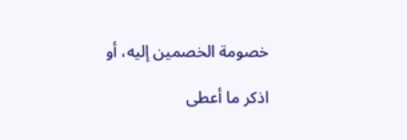خصومة الخصمين إليه، أو

اذكر ما أعطى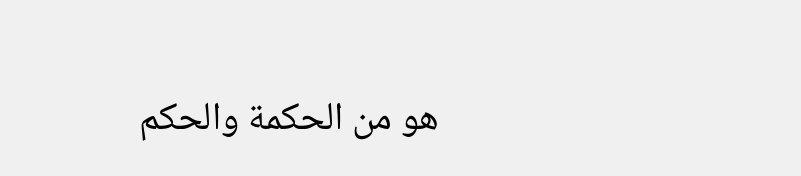هو من الحكمة والحكم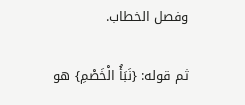وفصل الخطاب.

ثم قوله: {نَبَأُ الْخَصْمِ} هو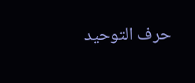حرف التوحيد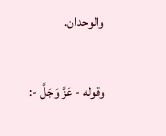والوحدان.

وقوله - عَزَّ وَجَلَّ -: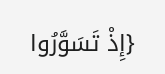{إِذْ تَسَوَّرُوا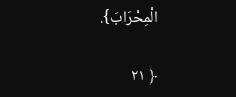الْمِحْرَابَ}.

﴿ ٢١